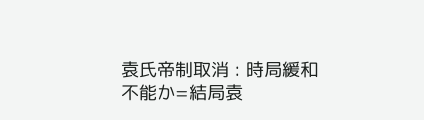袁氏帝制取消 : 時局緩和不能か=結局袁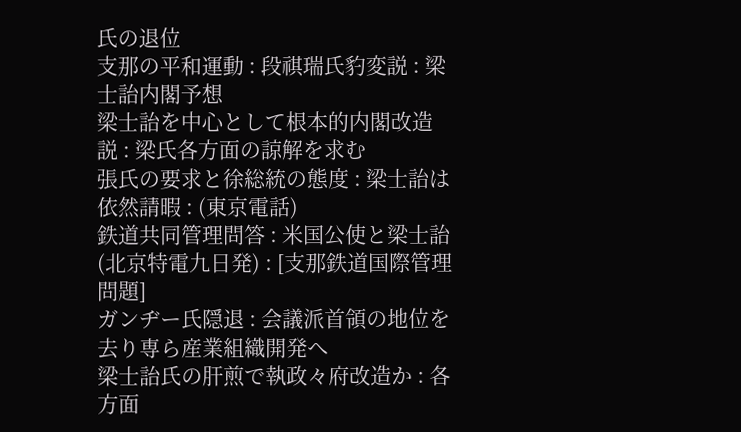氏の退位
支那の平和運動 : 段祺瑞氏豹変説 : 梁士詒内閣予想
梁士詒を中心として根本的内閣改造説 : 梁氏各方面の諒解を求む
張氏の要求と徐総統の態度 : 梁士詒は依然請暇 : (東京電話)
鉄道共同管理問答 : 米国公使と梁士詒(北京特電九日発) : [支那鉄道国際管理問題]
ガンヂー氏隠退 : 会議派首領の地位を去り専ら産業組織開発へ
梁士詒氏の肝煎で執政々府改造か : 各方面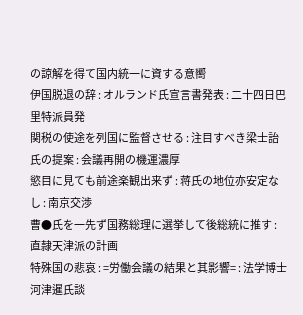の諒解を得て国内統一に資する意嚮
伊国脱退の辞 : オルランド氏宣言書発表 : 二十四日巴里特派員発
関税の使途を列国に監督させる : 注目すべき梁士詒氏の提案 : 会議再開の機運濃厚
慾目に見ても前途楽観出来ず : 蒋氏の地位亦安定なし : 南京交渉
曹●氏を一先ず国務総理に選挙して後総統に推す : 直隷天津派の計画
特殊国の悲哀 : =労働会議の結果と其影響= : 法学博士 河津暹氏談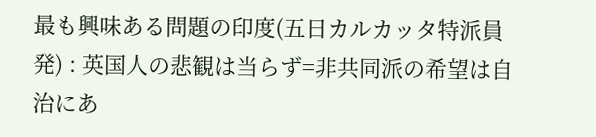最も興味ある問題の印度(五日カルカッタ特派員発) : 英国人の悲観は当らず=非共同派の希望は自治にあ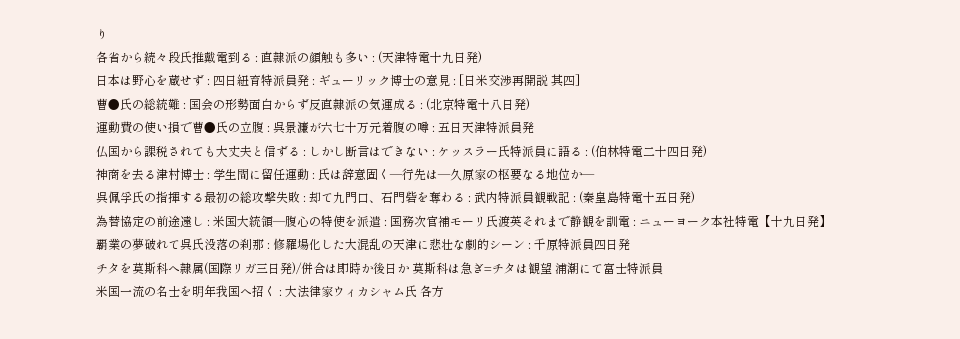り
各省から続々段氏推戴電到る : 直隷派の顔触も多い : (天津特電十九日発)
日本は野心を蔵せず : 四日紐育特派員発 : ギューリック博士の意見 : [日米交渉再開説 其四]
曹●氏の総統難 : 国会の形勢面白からず反直隷派の気運成る : (北京特電十八日発)
運動費の使い損で曹●氏の立腹 : 呉景濂が六七十万元着腹の噂 : 五日天津特派員発
仏国から課税されても大丈夫と信ずる : しかし断言はできない : ケッスラー氏特派員に語る : (伯林特電二十四日発)
神商を去る津村博士 : 学生間に留任運動 : 氏は辞意固く―行先は―久原家の枢要なる地位か―
呉佩孚氏の指揮する最初の総攻撃失敗 : 却て九門口、石門砦を奪わる : 武内特派員観戦記 : (秦皇島特電十五日発)
為替協定の前途遠し : 米国大統領―腹心の特使を派遣 : 国務次官補モーリ氏渡英それまで静観を訓電 : ニューヨーク本社特電【十九日発】
覇業の夢破れて呉氏没落の刹那 : 修羅場化した大混乱の天津に悲壮な劇的シーン : 千原特派員四日発
チタを莫斯科へ隷属(国際リガ三日発)/併合は即時か後日か 莫斯科は急ぎ=チタは観望 浦潮にて富士特派員
米国一流の名士を明年我国へ招く : 大法律家ウィカシャム氏 各方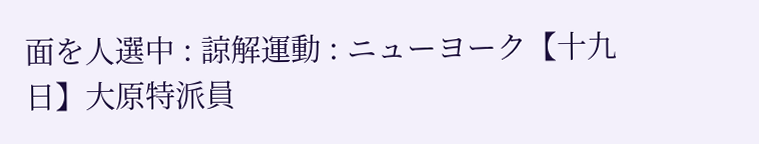面を人選中 : 諒解運動 : ニューヨーク【十九日】大原特派員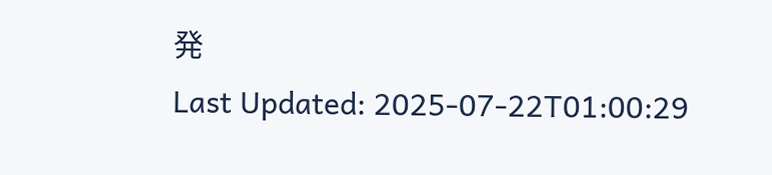発
Last Updated: 2025-07-22T01:00:29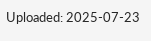Uploaded: 2025-07-23